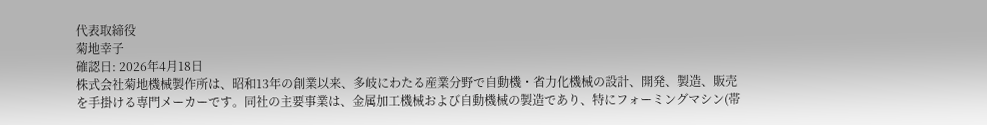代表取締役
菊地幸子
確認日: 2026年4月18日
株式会社菊地機械製作所は、昭和13年の創業以来、多岐にわたる産業分野で自動機・省力化機械の設計、開発、製造、販売を手掛ける専門メーカーです。同社の主要事業は、金属加工機械および自動機械の製造であり、特にフォーミングマシン(帯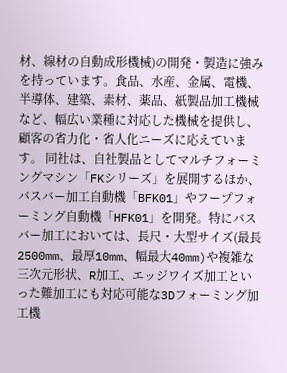材、線材の自動成形機械)の開発・製造に強みを持っています。食品、水産、金属、電機、半導体、建築、素材、薬品、紙製品加工機械など、幅広い業種に対応した機械を提供し、顧客の省力化・省人化ニーズに応えています。 同社は、自社製品としてマルチフォーミングマシン「FKシリーズ」を展開するほか、バスバー加工自動機「BFK01」やフープフォーミング自動機「HFK01」を開発。特にバスバー加工においては、長尺・大型サイズ(最長2500mm、最厚10mm、幅最大40mm)や複雑な三次元形状、R加工、エッジワイズ加工といった難加工にも対応可能な3Dフォーミング加工機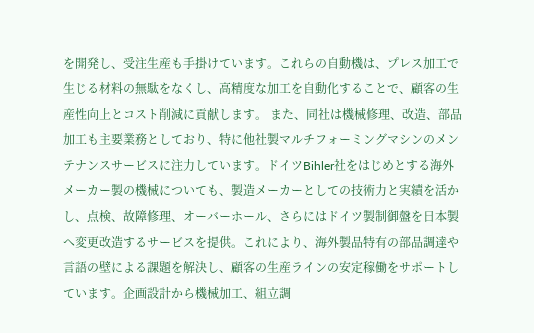を開発し、受注生産も手掛けています。これらの自動機は、プレス加工で生じる材料の無駄をなくし、高精度な加工を自動化することで、顧客の生産性向上とコスト削減に貢献します。 また、同社は機械修理、改造、部品加工も主要業務としており、特に他社製マルチフォーミングマシンのメンテナンスサービスに注力しています。ドイツBihler社をはじめとする海外メーカー製の機械についても、製造メーカーとしての技術力と実績を活かし、点検、故障修理、オーバーホール、さらにはドイツ製制御盤を日本製へ変更改造するサービスを提供。これにより、海外製品特有の部品調達や言語の壁による課題を解決し、顧客の生産ラインの安定稼働をサポートしています。企画設計から機械加工、組立調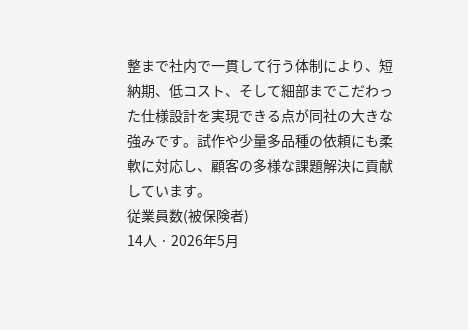整まで社内で一貫して行う体制により、短納期、低コスト、そして細部までこだわった仕様設計を実現できる点が同社の大きな強みです。試作や少量多品種の依頼にも柔軟に対応し、顧客の多様な課題解決に貢献しています。
従業員数(被保険者)
14人 · 2026年5月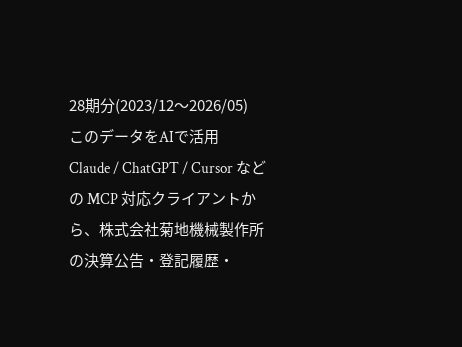28期分(2023/12〜2026/05)
このデータをAIで活用
Claude / ChatGPT / Cursor などの MCP 対応クライアントから、株式会社菊地機械製作所の決算公告・登記履歴・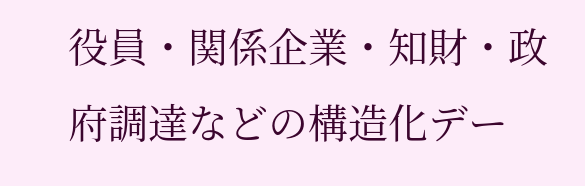役員・関係企業・知財・政府調達などの構造化デー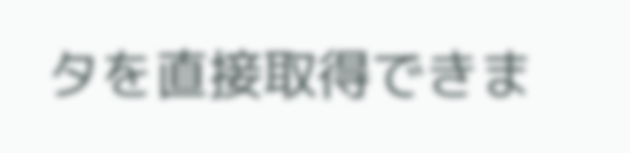タを直接取得できま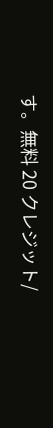す。無料 20 クレジット/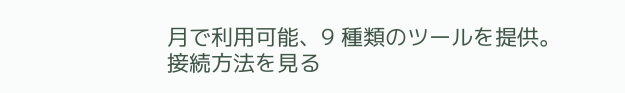月で利用可能、9 種類のツールを提供。
接続方法を見る